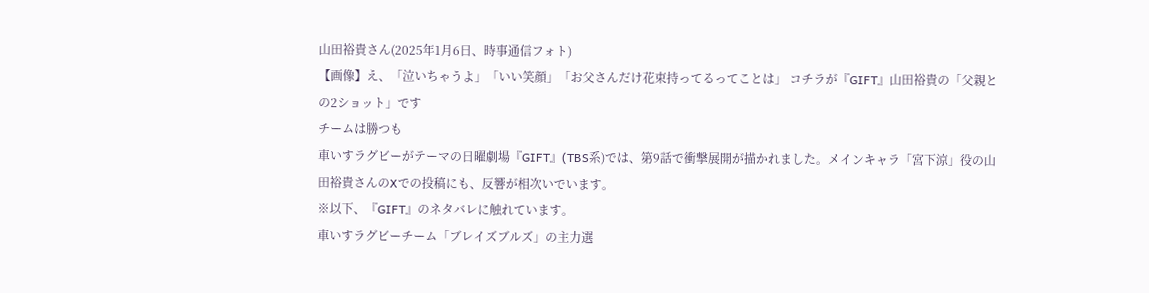山田裕貴さん(2025年1月6日、時事通信フォト)
【画像】え、「泣いちゃうよ」「いい笑顔」「お父さんだけ花束持ってるってことは」 コチラが『GIFT』山田裕貴の「父親との2ショット」です
チームは勝つも
車いすラグビーがテーマの日曜劇場『GIFT』(TBS系)では、第9話で衝撃展開が描かれました。メインキャラ「宮下涼」役の山田裕貴さんのXでの投稿にも、反響が相次いでいます。
※以下、『GIFT』のネタバレに触れています。
車いすラグビーチーム「ブレイズブルズ」の主力選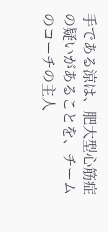手である涼は、肥大型心筋症の疑いがあることを、チームのコーチの主人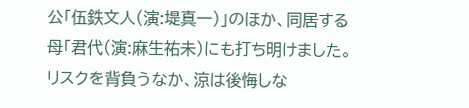公「伍鉄文人(演:堤真一)」のほか、同居する母「君代(演:麻生祐未)にも打ち明けました。
リスクを背負うなか、涼は後悔しな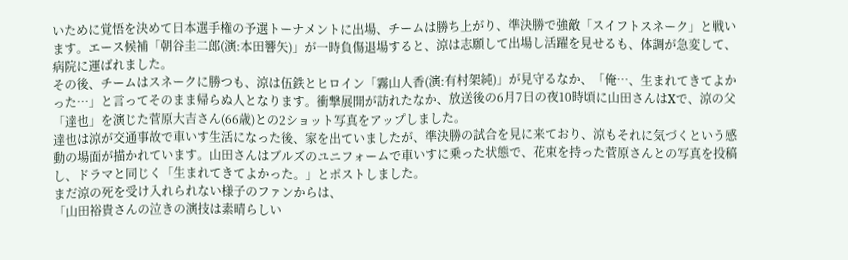いために覚悟を決めて日本選手権の予選トーナメントに出場、チームは勝ち上がり、準決勝で強敵「スイフトスネーク」と戦います。エース候補「朝谷圭二郎(演:本田響矢)」が一時負傷退場すると、涼は志願して出場し活躍を見せるも、体調が急変して、病院に運ばれました。
その後、チームはスネークに勝つも、涼は伍鉄とヒロイン「霧山人香(演:有村架純)」が見守るなか、「俺…、生まれてきてよかった…」と言ってそのまま帰らぬ人となります。衝撃展開が訪れたなか、放送後の6月7日の夜10時頃に山田さんはXで、涼の父「達也」を演じた菅原大吉さん(66歳)との2ショット写真をアップしました。
達也は涼が交通事故で車いす生活になった後、家を出ていましたが、準決勝の試合を見に来ており、涼もそれに気づくという感動の場面が描かれています。山田さんはブルズのユニフォームで車いすに乗った状態で、花束を持った菅原さんとの写真を投稿し、ドラマと同じく「生まれてきてよかった。」とポストしました。
まだ涼の死を受け入れられない様子のファンからは、
「山田裕貴さんの泣きの演技は素晴らしい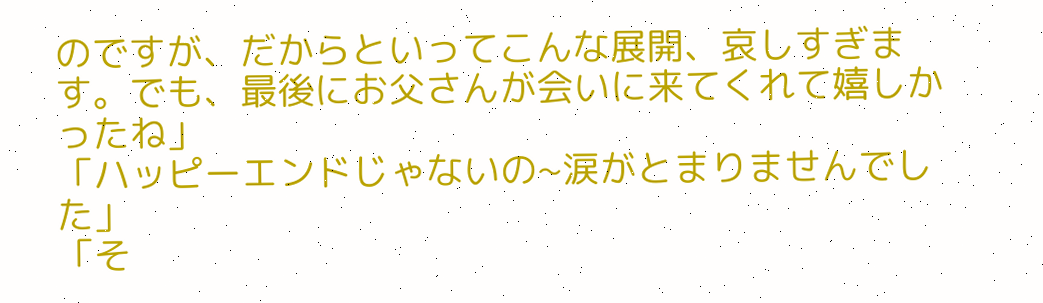のですが、だからといってこんな展開、哀しすぎます。でも、最後にお父さんが会いに来てくれて嬉しかったね」
「ハッピーエンドじゃないの~涙がとまりませんでした」
「そ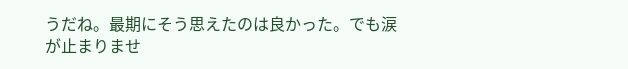うだね。最期にそう思えたのは良かった。でも涙が止まりませ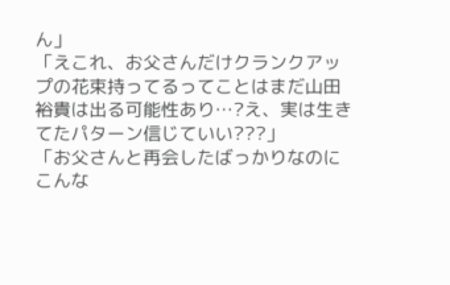ん」
「えこれ、お父さんだけクランクアップの花束持ってるってことはまだ山田裕貴は出る可能性あり…?え、実は生きてたパターン信じていい???」
「お父さんと再会したばっかりなのにこんな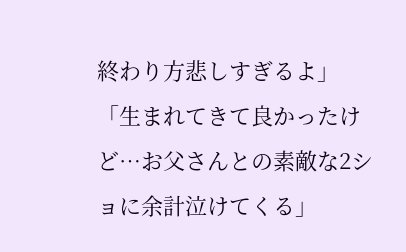終わり方悲しすぎるよ」
「生まれてきて良かったけど…お父さんとの素敵な2ショに余計泣けてくる」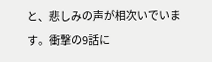と、悲しみの声が相次いでいます。衝撃の9話に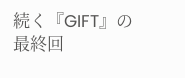続く『GIFT』の最終回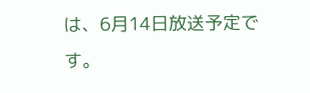は、6月14日放送予定です。